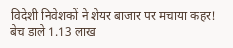विदेशी निवेशकों ने शेयर बाजार पर मचाया कहर! बेच डाले 1.13 लाख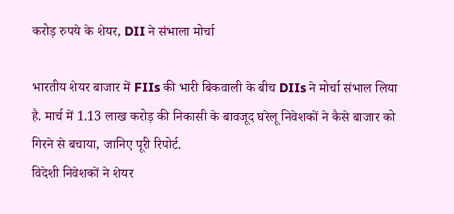करोड़ रुपये के शेयर, DII ने संभाला मोर्चा

भारतीय शेयर बाजार में FIIs की भारी बिकवाली के बीच DIIs ने मोर्चा संभाल लिया है. मार्च में 1.13 लाख करोड़ की निकासी के बावजूद घरेलू निवेशकों ने कैसे बाजार को गिरने से बचाया, जानिए पूरी रिपोर्ट.
विदेशी निवेशकों ने शेयर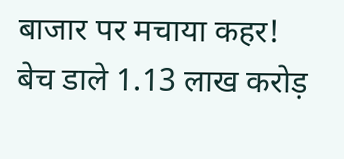बाजार पर मचाया कहर! बेच डाले 1.13 लाख करोड़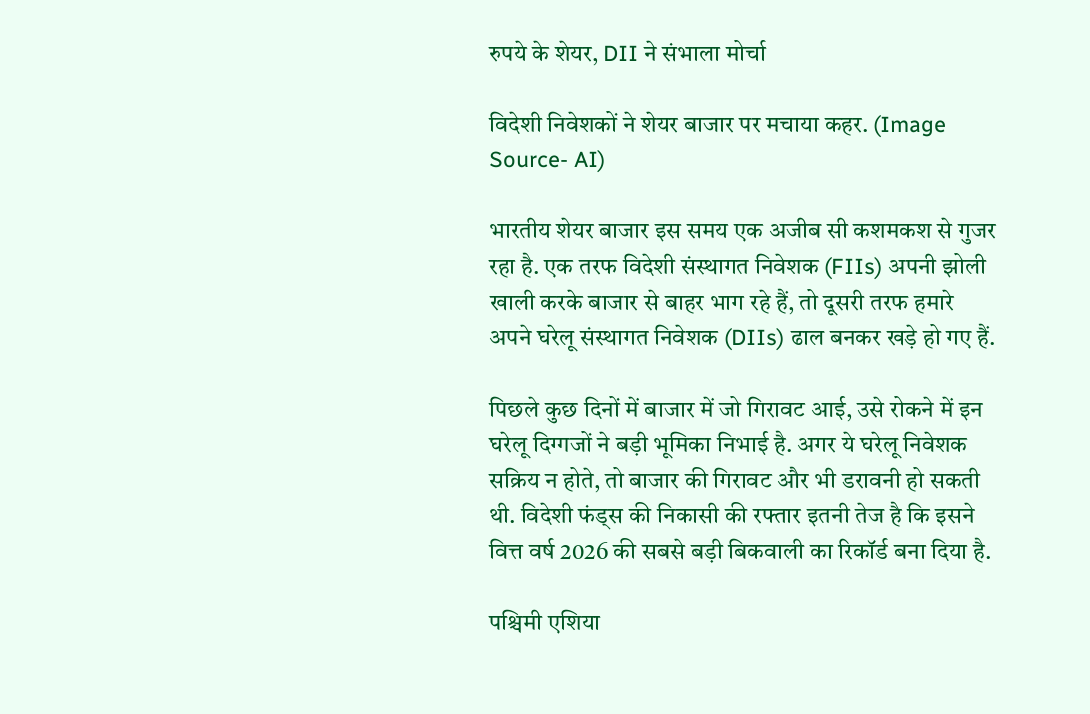रुपये के शेयर, DII ने संभाला मोर्चा

विदेशी निवेशकों ने शेयर बाजार पर मचाया कहर. (Image Source- AI)

भारतीय शेयर बाजार इस समय एक अजीब सी कशमकश से गुजर रहा है. एक तरफ विदेशी संस्थागत निवेशक (FIIs) अपनी झोली खाली करके बाजार से बाहर भाग रहे हैं, तो दूसरी तरफ हमारे अपने घरेलू संस्थागत निवेशक (DIIs) ढाल बनकर खड़े हो गए हैं.

पिछले कुछ दिनों में बाजार में जो गिरावट आई, उसे रोकने में इन घरेलू दिग्गजों ने बड़ी भूमिका निभाई है. अगर ये घरेलू निवेशक सक्रिय न होते, तो बाजार की गिरावट और भी डरावनी हो सकती थी. विदेशी फंड्स की निकासी की रफ्तार इतनी तेज है कि इसने वित्त वर्ष 2026 की सबसे बड़ी बिकवाली का रिकॉर्ड बना दिया है.

पश्चिमी एशिया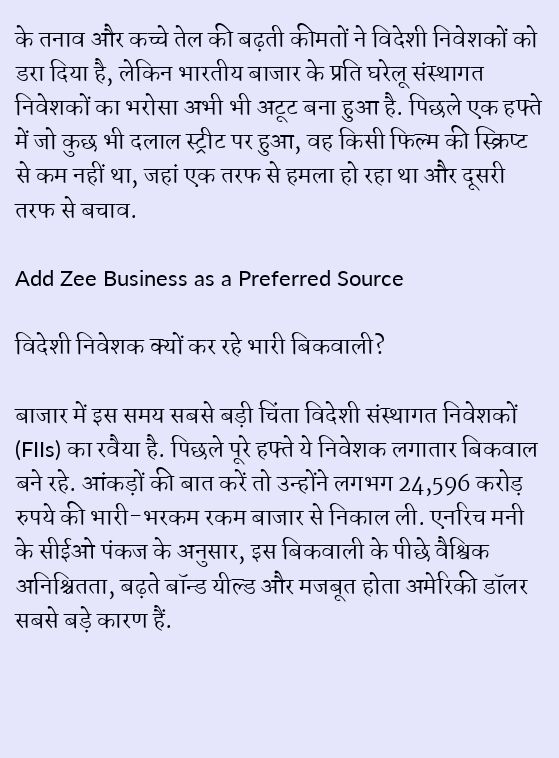के तनाव और कच्चे तेल की बढ़ती कीमतों ने विदेशी निवेशकों को डरा दिया है, लेकिन भारतीय बाजार के प्रति घरेलू संस्थागत निवेशकों का भरोसा अभी भी अटूट बना हुआ है. पिछले एक हफ्ते में जो कुछ भी दलाल स्ट्रीट पर हुआ, वह किसी फिल्म की स्क्रिप्ट से कम नहीं था, जहां एक तरफ से हमला हो रहा था और दूसरी तरफ से बचाव.

Add Zee Business as a Preferred Source

विदेशी निवेशक क्यों कर रहे भारी बिकवाली?

बाजार में इस समय सबसे बड़ी चिंता विदेशी संस्थागत निवेशकों (FIIs) का रवैया है. पिछले पूरे हफ्ते ये निवेशक लगातार बिकवाल बने रहे. आंकड़ों की बात करें तो उन्होंने लगभग 24,596 करोड़ रुपये की भारी-भरकम रकम बाजार से निकाल ली. एनरिच मनी के सीईओ पंकज के अनुसार, इस बिकवाली के पीछे वैश्विक अनिश्चितता, बढ़ते बॉन्ड यील्ड और मजबूत होता अमेरिकी डॉलर सबसे बड़े कारण हैं.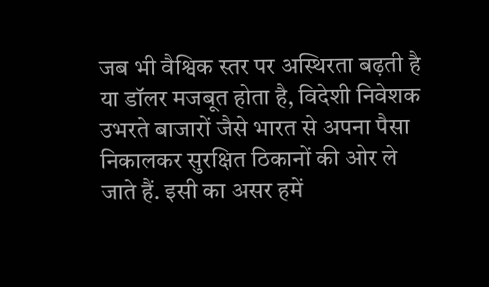जब भी वैश्विक स्तर पर अस्थिरता बढ़ती है या डॉलर मजबूत होता है, विदेशी निवेशक उभरते बाजारों जैसे भारत से अपना पैसा निकालकर सुरक्षित ठिकानों की ओर ले जाते हैं. इसी का असर हमें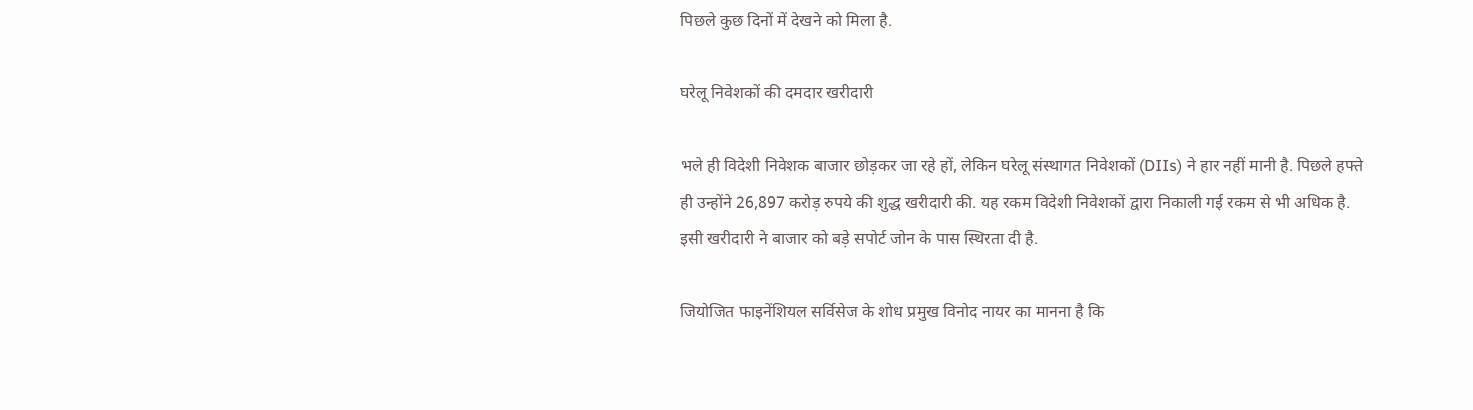पिछले कुछ दिनों में देखने को मिला है.

घरेलू निवेशकों की दमदार खरीदारी

भले ही विदेशी निवेशक बाजार छोड़कर जा रहे हों, लेकिन घरेलू संस्थागत निवेशकों (DIIs) ने हार नहीं मानी है. पिछले हफ्ते ही उन्होंने 26,897 करोड़ रुपये की शुद्ध खरीदारी की. यह रकम विदेशी निवेशकों द्वारा निकाली गई रकम से भी अधिक है. इसी खरीदारी ने बाजार को बड़े सपोर्ट जोन के पास स्थिरता दी है.

जियोजित फाइनेंशियल सर्विसेज के शोध प्रमुख विनोद नायर का मानना है कि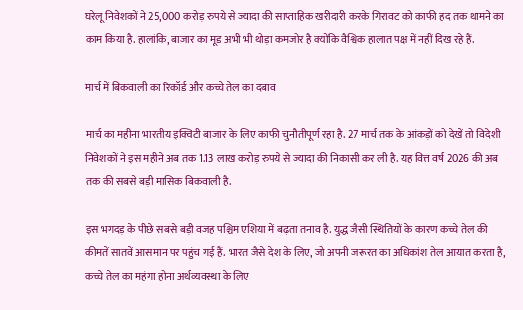घरेलू निवेशकों ने 25,000 करोड़ रुपये से ज्यादा की साप्ताहिक खरीदारी करके गिरावट को काफी हद तक थामने का काम किया है. हालांकि, बाजार का मूड अभी भी थोड़ा कमजोर है क्योंकि वैश्विक हालात पक्ष में नहीं दिख रहे हैं.

मार्च में बिकवाली का रिकॉर्ड और कच्चे तेल का दबाव

मार्च का महीना भारतीय इक्विटी बाजार के लिए काफी चुनौतीपूर्ण रहा है. 27 मार्च तक के आंकड़ों को देखें तो विदेशी निवेशकों ने इस महीने अब तक 1.13 लाख करोड़ रुपये से ज्यादा की निकासी कर ली है. यह वित्त वर्ष 2026 की अब तक की सबसे बड़ी मासिक बिकवाली है.

इस भगदड़ के पीछे सबसे बड़ी वजह पश्चिम एशिया में बढ़ता तनाव है. युद्ध जैसी स्थितियों के कारण कच्चे तेल की कीमतें सातवें आसमान पर पहुंच गई हैं. भारत जैसे देश के लिए, जो अपनी जरूरत का अधिकांश तेल आयात करता है, कच्चे तेल का महंगा होना अर्थव्यवस्था के लिए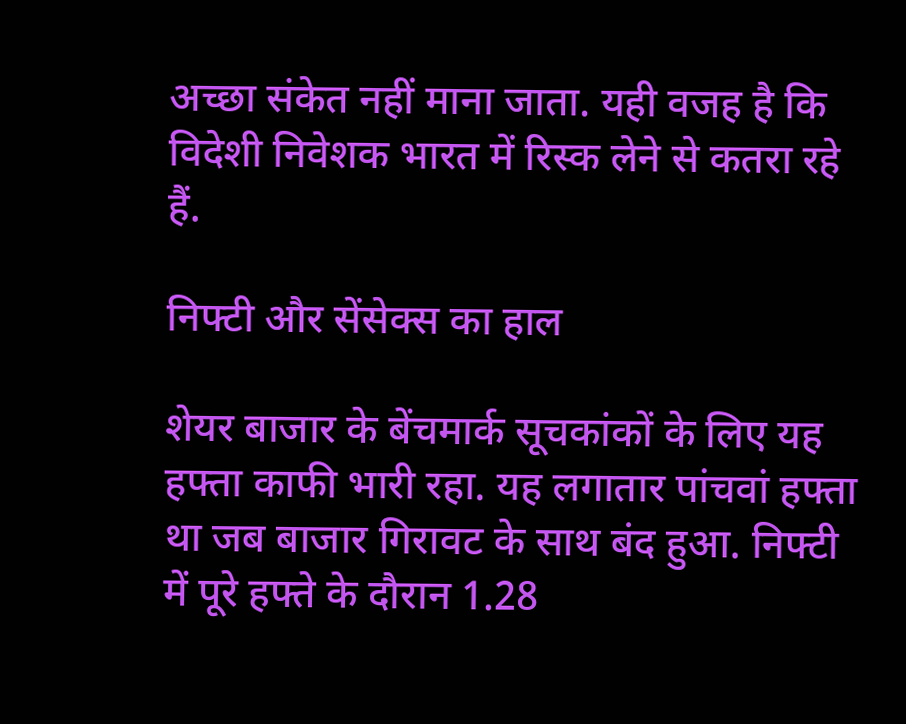अच्छा संकेत नहीं माना जाता. यही वजह है कि विदेशी निवेशक भारत में रिस्क लेने से कतरा रहे हैं.

निफ्टी और सेंसेक्स का हाल

शेयर बाजार के बेंचमार्क सूचकांकों के लिए यह हफ्ता काफी भारी रहा. यह लगातार पांचवां हफ्ता था जब बाजार गिरावट के साथ बंद हुआ. निफ्टी में पूरे हफ्ते के दौरान 1.28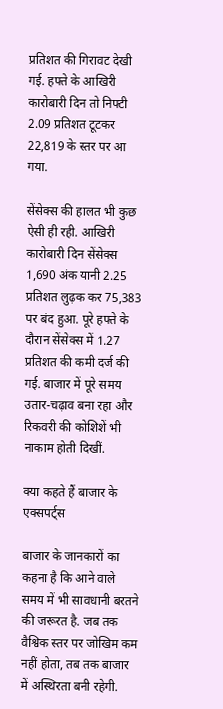प्रतिशत की गिरावट देखी गई. हफ्ते के आखिरी कारोबारी दिन तो निफ्टी 2.09 प्रतिशत टूटकर 22,819 के स्तर पर आ गया.

सेंसेक्स की हालत भी कुछ ऐसी ही रही. आखिरी कारोबारी दिन सेंसेक्स 1,690 अंक यानी 2.25 प्रतिशत लुढ़क कर 75,383 पर बंद हुआ. पूरे हफ्ते के दौरान सेंसेक्स में 1.27 प्रतिशत की कमी दर्ज की गई. बाजार में पूरे समय उतार-चढ़ाव बना रहा और रिकवरी की कोशिशें भी नाकाम होती दिखीं.

क्या कहते हैं बाजार के एक्सपर्ट्स

बाजार के जानकारों का कहना है कि आने वाले समय में भी सावधानी बरतने की जरूरत है. जब तक वैश्विक स्तर पर जोखिम कम नहीं होता, तब तक बाजार में अस्थिरता बनी रहेगी.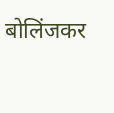बोलिंजकर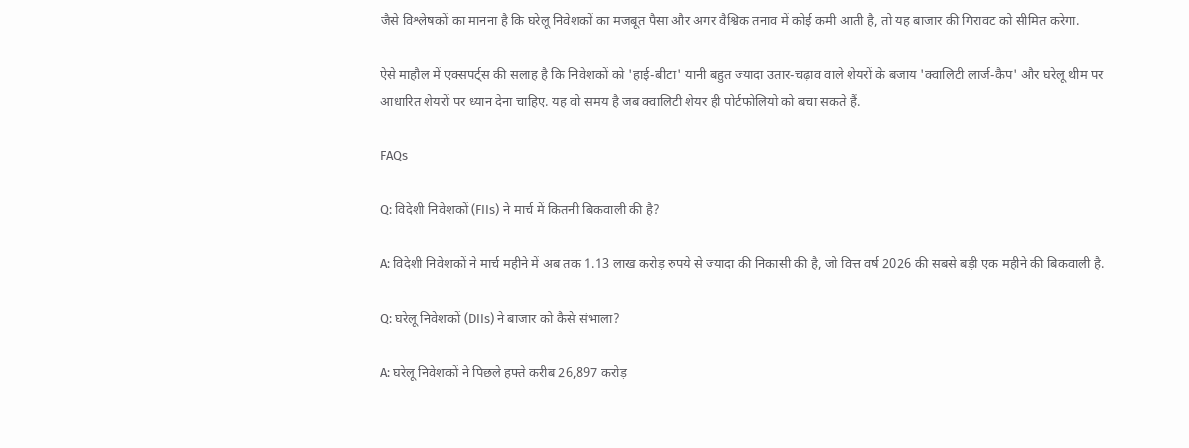जैसे विश्लेषकों का मानना है कि घरेलू निवेशकों का मजबूत पैसा और अगर वैश्विक तनाव में कोई कमी आती है, तो यह बाजार की गिरावट को सीमित करेगा.

ऐसे माहौल में एक्सपर्ट्स की सलाह है कि निवेशकों को 'हाई-बीटा' यानी बहुत ज्यादा उतार-चढ़ाव वाले शेयरों के बजाय 'क्वालिटी लार्ज-कैप' और घरेलू थीम पर आधारित शेयरों पर ध्यान देना चाहिए. यह वो समय है जब क्वालिटी शेयर ही पोर्टफोलियो को बचा सकते हैं.

FAQs

Q: विदेशी निवेशकों (FIIs) ने मार्च में कितनी बिकवाली की है?

A: विदेशी निवेशकों ने मार्च महीने में अब तक 1.13 लाख करोड़ रुपये से ज्यादा की निकासी की है, जो वित्त वर्ष 2026 की सबसे बड़ी एक महीने की बिकवाली है.

Q: घरेलू निवेशकों (DIIs) ने बाजार को कैसे संभाला?

A: घरेलू निवेशकों ने पिछले हफ्ते करीब 26,897 करोड़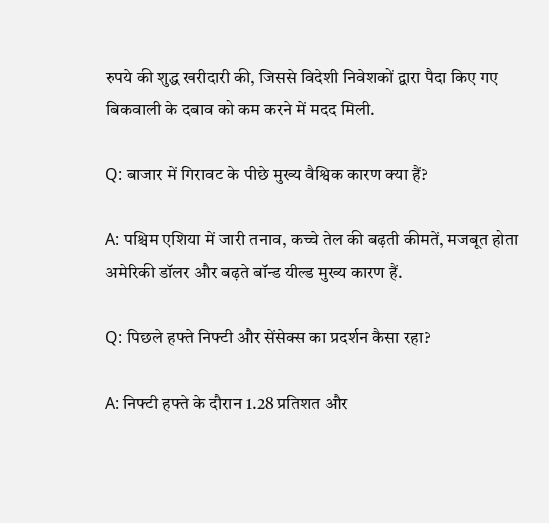रुपये की शुद्ध खरीदारी की, जिससे विदेशी निवेशकों द्वारा पैदा किए गए बिकवाली के दबाव को कम करने में मदद मिली.

Q: बाजार में गिरावट के पीछे मुख्य वैश्विक कारण क्या हैं?

A: पश्चिम एशिया में जारी तनाव, कच्चे तेल की बढ़ती कीमतें, मजबूत होता अमेरिकी डॉलर और बढ़ते बॉन्ड यील्ड मुख्य कारण हैं.

Q: पिछले हफ्ते निफ्टी और सेंसेक्स का प्रदर्शन कैसा रहा?

A: निफ्टी हफ्ते के दौरान 1.28 प्रतिशत और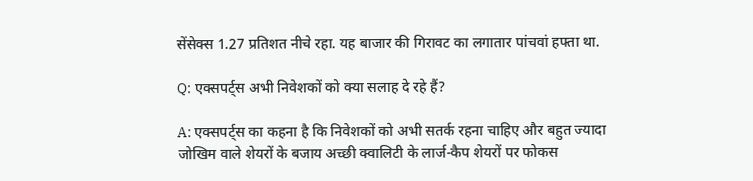सेंसेक्स 1.27 प्रतिशत नीचे रहा. यह बाजार की गिरावट का लगातार पांचवां हफ्ता था.

Q: एक्सपर्ट्स अभी निवेशकों को क्या सलाह दे रहे हैं?

A: एक्सपर्ट्स का कहना है कि निवेशकों को अभी सतर्क रहना चाहिए और बहुत ज्यादा जोखिम वाले शेयरों के बजाय अच्छी क्वालिटी के लार्ज-कैप शेयरों पर फोकस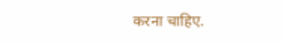करना चाहिए.